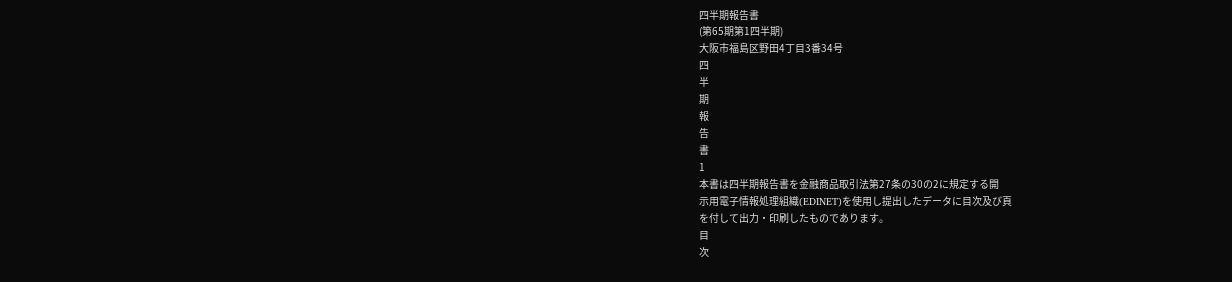四半期報告書
(第65期第1四半期)
大阪市福島区野田4丁目3番34号
四
半
期
報
告
書
1
本書は四半期報告書を金融商品取引法第27条の30の2に規定する開
示用電子情報処理組織(EDINET)を使用し提出したデータに目次及び頁
を付して出力・印刷したものであります。
目
次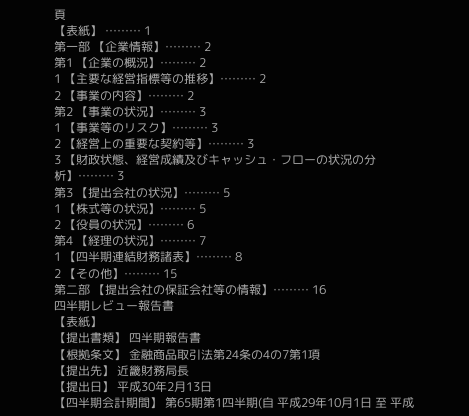頁
【表紙】 ……… 1
第一部 【企業情報】……… 2
第1 【企業の概況】……… 2
1 【主要な経営指標等の推移】……… 2
2 【事業の内容】……… 2
第2 【事業の状況】……… 3
1 【事業等のリスク】……… 3
2 【経営上の重要な契約等】……… 3
3 【財政状態、経営成績及びキャッシュ・フローの状況の分析】……… 3
第3 【提出会社の状況】……… 5
1 【株式等の状況】……… 5
2 【役員の状況】……… 6
第4 【経理の状況】……… 7
1 【四半期連結財務諸表】……… 8
2 【その他】……… 15
第二部 【提出会社の保証会社等の情報】……… 16
四半期レビュー報告書
【表紙】
【提出書類】 四半期報告書
【根拠条文】 金融商品取引法第24条の4の7第1項
【提出先】 近畿財務局長
【提出日】 平成30年2月13日
【四半期会計期間】 第65期第1四半期(自 平成29年10月1日 至 平成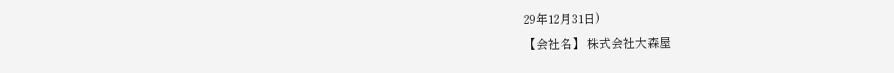29年12月31日)
【会社名】 株式会社大森屋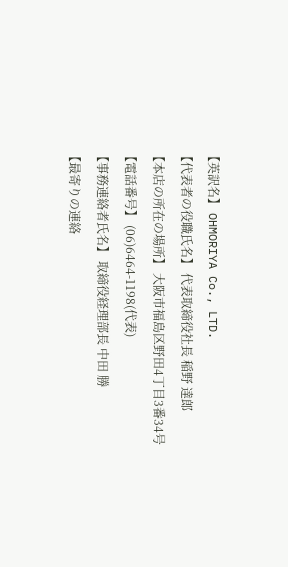【英訳名】 OHMORIYA Co., LTD.
【代表者の役職氏名】 代表取締役社長 稲野 達郎
【本店の所在の場所】 大阪市福島区野田4丁目3番34号
【電話番号】 (06)6464-1198(代表)
【事務連絡者氏名】 取締役経理部長 中田 勝
【最寄りの連絡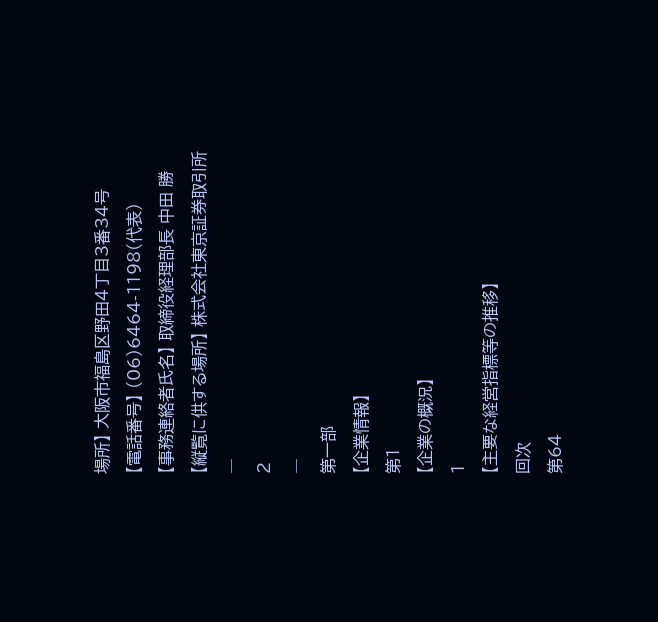場所】 大阪市福島区野田4丁目3番34号
【電話番号】 (06)6464-1198(代表)
【事務連絡者氏名】 取締役経理部長 中田 勝
【縦覧に供する場所】 株式会社東京証券取引所
―
2
―
第一部
【企業情報】
第1
【企業の概況】
1
【主要な経営指標等の推移】
回次
第64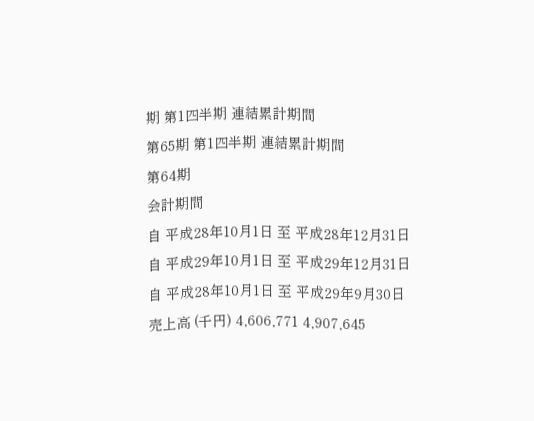期 第1四半期 連結累計期間
第65期 第1四半期 連結累計期間
第64期
会計期間
自 平成28年10月1日 至 平成28年12月31日
自 平成29年10月1日 至 平成29年12月31日
自 平成28年10月1日 至 平成29年9月30日
売上高 (千円) 4,606,771 4,907,645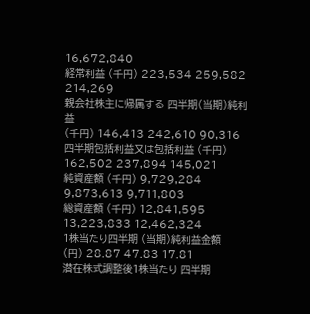16,672,840
経常利益 (千円) 223,534 259,582 214,269
親会社株主に帰属する 四半期(当期)純利益
(千円) 146,413 242,610 90,316
四半期包括利益又は包括利益 (千円) 162,502 237,894 145,021
純資産額 (千円) 9,729,284 9,873,613 9,711,803
総資産額 (千円) 12,841,595 13,223,833 12,462,324
1株当たり四半期 (当期)純利益金額
(円) 28.87 47.83 17.81
潜在株式調整後1株当たり 四半期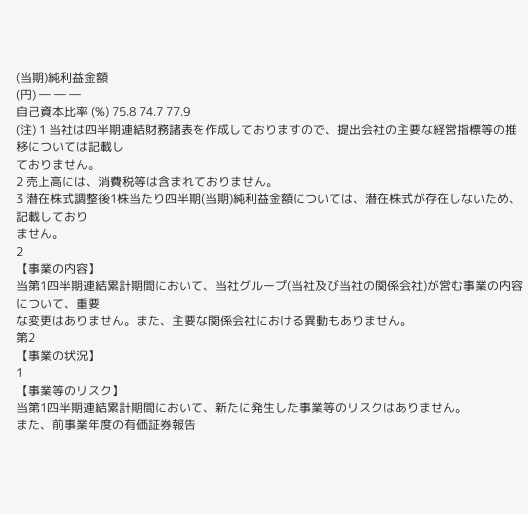(当期)純利益金額
(円) ― ― ―
自己資本比率 (%) 75.8 74.7 77.9
(注) 1 当社は四半期連結財務諸表を作成しておりますので、提出会社の主要な経営指標等の推移については記載し
ておりません。
2 売上高には、消費税等は含まれておりません。
3 潜在株式調整後1株当たり四半期(当期)純利益金額については、潜在株式が存在しないため、記載しており
ません。
2
【事業の内容】
当第1四半期連結累計期間において、当社グループ(当社及び当社の関係会社)が営む事業の内容について、重要
な変更はありません。また、主要な関係会社における異動もありません。
第2
【事業の状況】
1
【事業等のリスク】
当第1四半期連結累計期間において、新たに発生した事業等のリスクはありません。
また、前事業年度の有価証券報告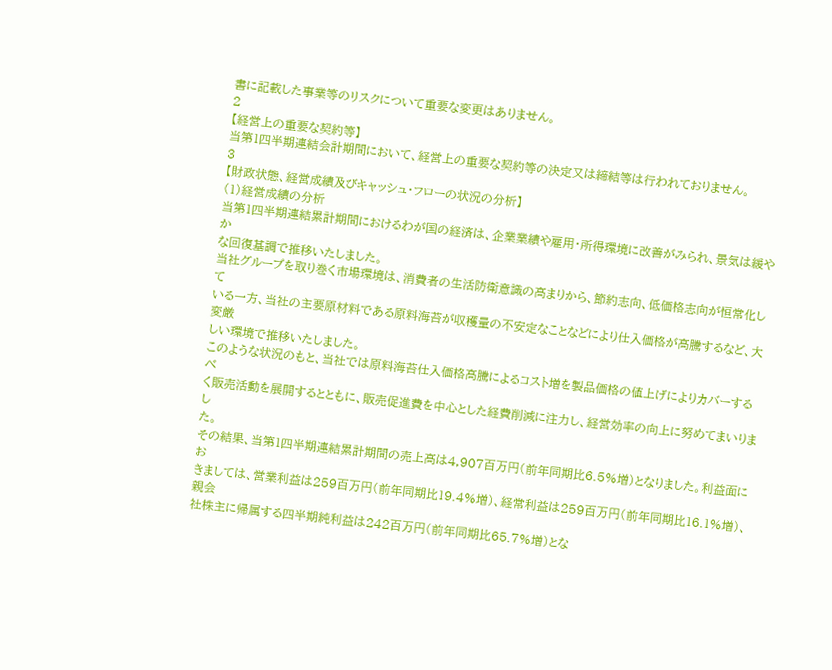書に記載した事業等のリスクについて重要な変更はありません。
2
【経営上の重要な契約等】
当第1四半期連結会計期間において、経営上の重要な契約等の決定又は締結等は行われておりません。
3
【財政状態、経営成績及びキャッシュ・フローの状況の分析】
(1)経営成績の分析
当第1四半期連結累計期間におけるわが国の経済は、企業業績や雇用・所得環境に改善がみられ、景気は緩やか
な回復基調で推移いたしました。
当社グループを取り巻く市場環境は、消費者の生活防衛意識の高まりから、節約志向、低価格志向が恒常化して
いる一方、当社の主要原材料である原料海苔が収穫量の不安定なことなどにより仕入価格が高騰するなど、大変厳
しい環境で推移いたしました。
このような状況のもと、当社では原料海苔仕入価格高騰によるコスト増を製品価格の値上げによりカバーするべ
く販売活動を展開するとともに、販売促進費を中心とした経費削減に注力し、経営効率の向上に努めてまいりまし
た。
その結果、当第1四半期連結累計期間の売上高は4,907百万円(前年同期比6.5%増)となりました。利益面にお
きましては、営業利益は259百万円(前年同期比19.4%増)、経常利益は259百万円(前年同期比16.1%増)、親会
社株主に帰属する四半期純利益は242百万円(前年同期比65.7%増)とな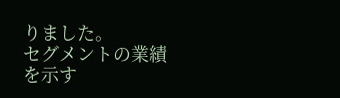りました。
セグメントの業績を示す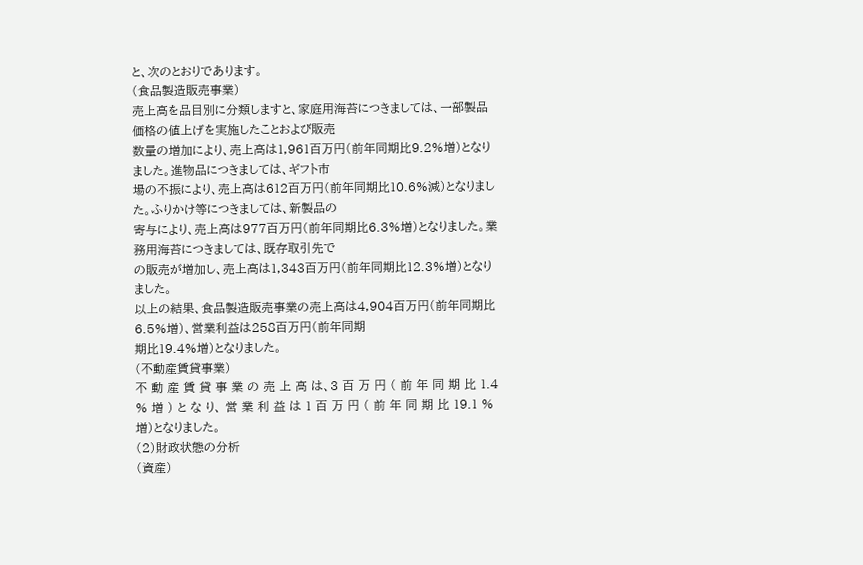と、次のとおりであります。
(食品製造販売事業)
売上高を品目別に分類しますと、家庭用海苔につきましては、一部製品価格の値上げを実施したことおよび販売
数量の増加により、売上高は1,961百万円(前年同期比9.2%増)となりました。進物品につきましては、ギフト市
場の不振により、売上高は612百万円(前年同期比10.6%減)となりました。ふりかけ等につきましては、新製品の
寄与により、売上高は977百万円(前年同期比6.3%増)となりました。業務用海苔につきましては、既存取引先で
の販売が増加し、売上高は1,343百万円(前年同期比12.3%増)となりました。
以上の結果、食品製造販売事業の売上高は4,904百万円(前年同期比6.5%増)、営業利益は258百万円(前年同期
期比19.4%増)となりました。
(不動産賃貸事業)
不 動 産 賃 貸 事 業 の 売 上 高 は、3 百 万 円 ( 前 年 同 期 比 1.4 % 増 ) と な り、 営 業 利 益 は 1 百 万 円 ( 前 年 同 期 比 19.1 %
増)となりました。
(2)財政状態の分析
(資産)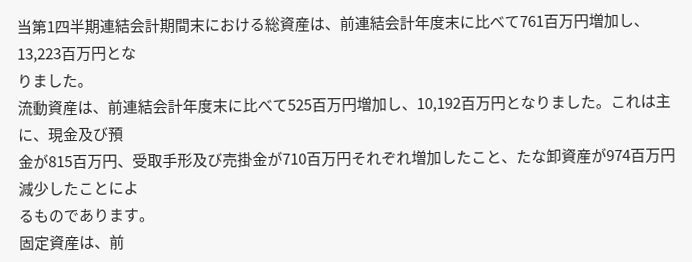当第1四半期連結会計期間末における総資産は、前連結会計年度末に比べて761百万円増加し、13,223百万円とな
りました。
流動資産は、前連結会計年度末に比べて525百万円増加し、10,192百万円となりました。これは主に、現金及び預
金が815百万円、受取手形及び売掛金が710百万円それぞれ増加したこと、たな卸資産が974百万円減少したことによ
るものであります。
固定資産は、前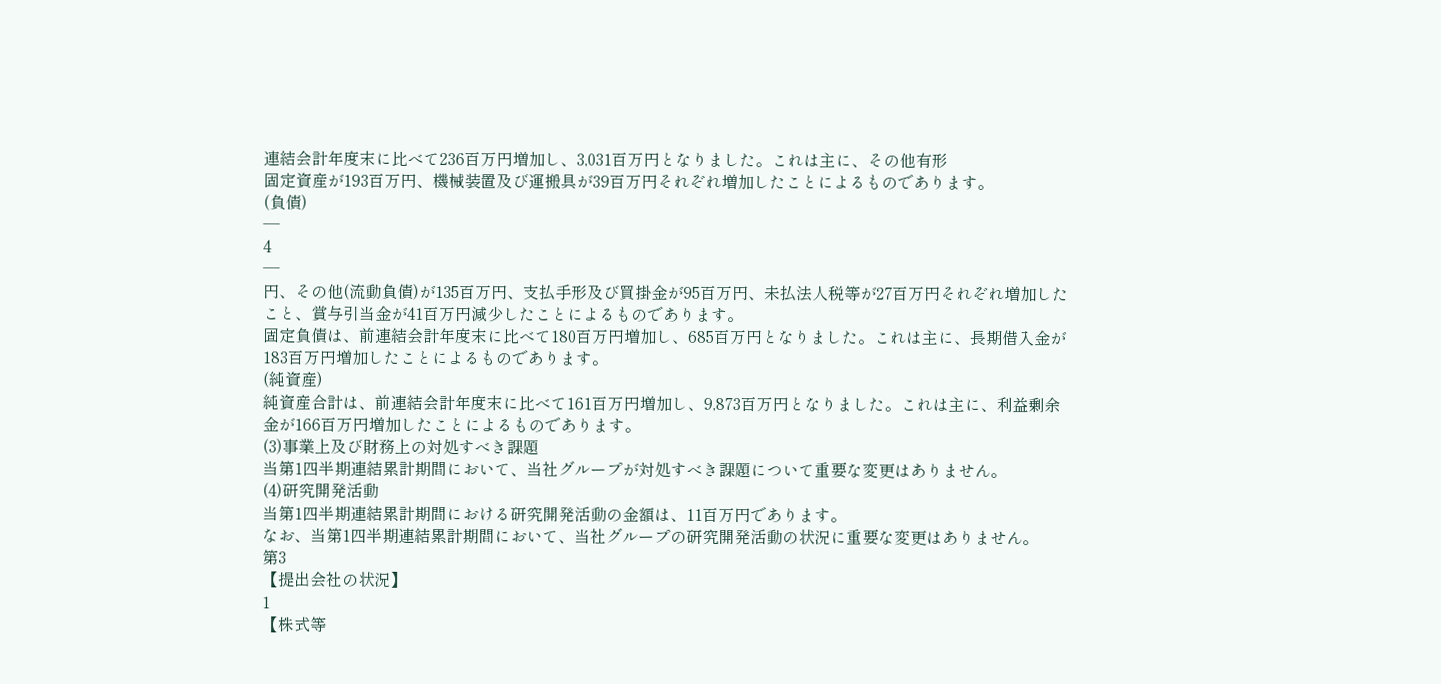連結会計年度末に比べて236百万円増加し、3,031百万円となりました。これは主に、その他有形
固定資産が193百万円、機械装置及び運搬具が39百万円それぞれ増加したことによるものであります。
(負債)
―
4
―
円、その他(流動負債)が135百万円、支払手形及び買掛金が95百万円、未払法人税等が27百万円それぞれ増加した
こと、賞与引当金が41百万円減少したことによるものであります。
固定負債は、前連結会計年度末に比べて180百万円増加し、685百万円となりました。これは主に、長期借入金が
183百万円増加したことによるものであります。
(純資産)
純資産合計は、前連結会計年度末に比べて161百万円増加し、9,873百万円となりました。これは主に、利益剰余
金が166百万円増加したことによるものであります。
(3)事業上及び財務上の対処すべき課題
当第1四半期連結累計期間において、当社グループが対処すべき課題について重要な変更はありません。
(4)研究開発活動
当第1四半期連結累計期間における研究開発活動の金額は、11百万円であります。
なお、当第1四半期連結累計期間において、当社グループの研究開発活動の状況に重要な変更はありません。
第3
【提出会社の状況】
1
【株式等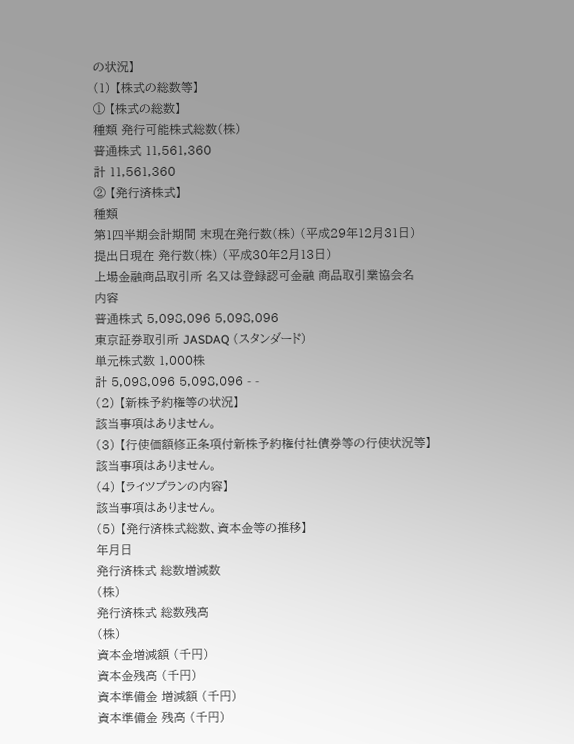の状況】
(1) 【株式の総数等】
① 【株式の総数】
種類 発行可能株式総数(株)
普通株式 11,561,360
計 11,561,360
② 【発行済株式】
種類
第1四半期会計期間 末現在発行数(株) (平成29年12月31日)
提出日現在 発行数(株) (平成30年2月13日)
上場金融商品取引所 名又は登録認可金融 商品取引業協会名
内容
普通株式 5,098,096 5,098,096
東京証券取引所 JASDAQ (スタンダード)
単元株式数 1,000株
計 5,098,096 5,098,096 - -
(2) 【新株予約権等の状況】
該当事項はありません。
(3) 【行使価額修正条項付新株予約権付社債券等の行使状況等】
該当事項はありません。
(4) 【ライツプランの内容】
該当事項はありません。
(5) 【発行済株式総数、資本金等の推移】
年月日
発行済株式 総数増減数
(株)
発行済株式 総数残高
(株)
資本金増減額 (千円)
資本金残高 (千円)
資本準備金 増減額 (千円)
資本準備金 残高 (千円)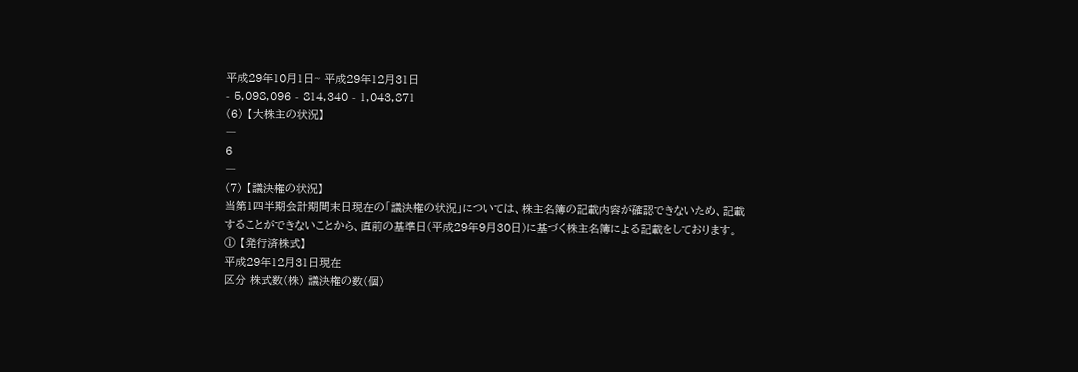平成29年10月1日~ 平成29年12月31日
- 5,098,096 - 814,340 - 1,043,871
(6) 【大株主の状況】
―
6
―
(7) 【議決権の状況】
当第1四半期会計期間末日現在の「議決権の状況」については、株主名簿の記載内容が確認できないため、記載
することができないことから、直前の基準日(平成29年9月30日)に基づく株主名簿による記載をしております。
① 【発行済株式】
平成29年12月31日現在
区分 株式数(株) 議決権の数(個)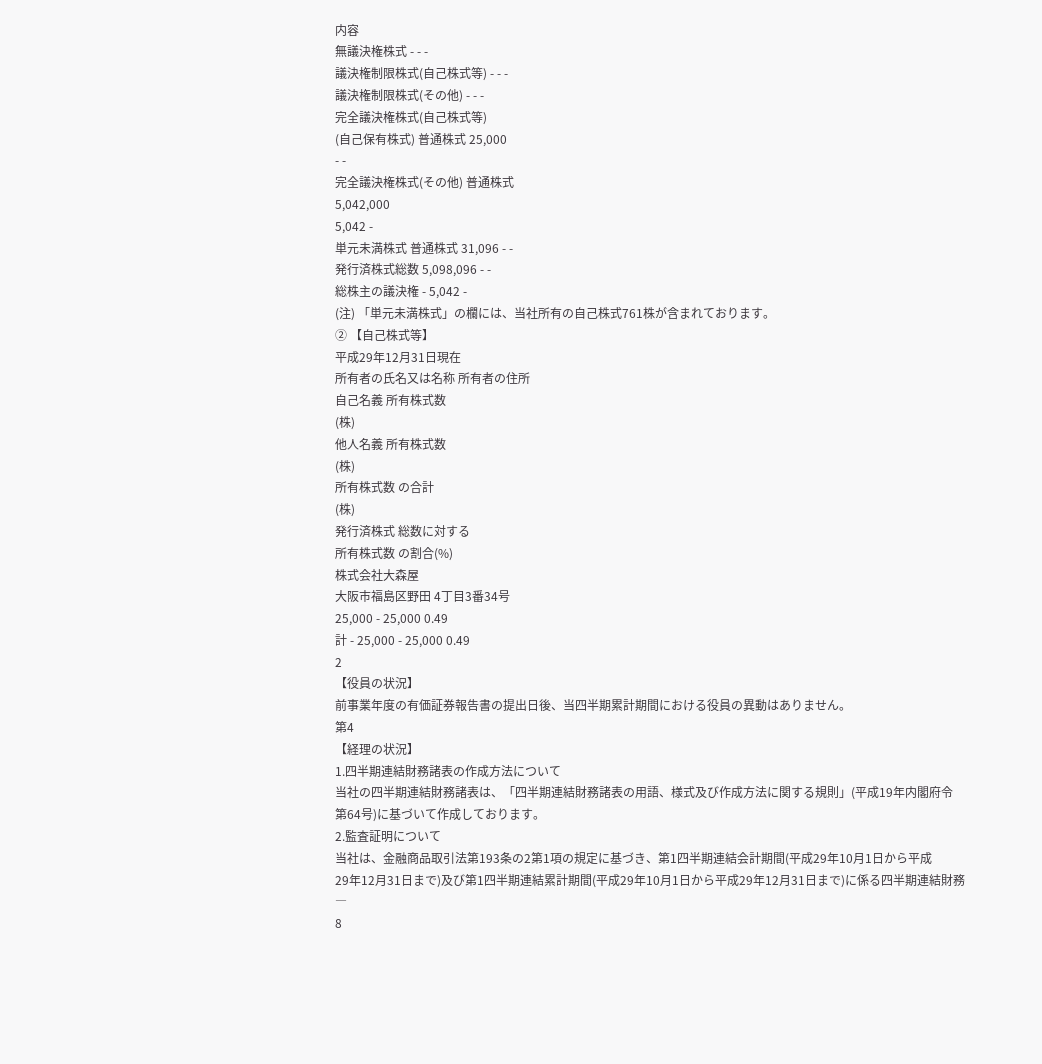内容
無議決権株式 - - -
議決権制限株式(自己株式等) - - -
議決権制限株式(その他) - - -
完全議決権株式(自己株式等)
(自己保有株式) 普通株式 25,000
- -
完全議決権株式(その他) 普通株式
5,042,000
5,042 -
単元未満株式 普通株式 31,096 - -
発行済株式総数 5,098,096 - -
総株主の議決権 - 5,042 -
(注) 「単元未満株式」の欄には、当社所有の自己株式761株が含まれております。
② 【自己株式等】
平成29年12月31日現在
所有者の氏名又は名称 所有者の住所
自己名義 所有株式数
(株)
他人名義 所有株式数
(株)
所有株式数 の合計
(株)
発行済株式 総数に対する
所有株式数 の割合(%)
株式会社大森屋
大阪市福島区野田 4丁目3番34号
25,000 - 25,000 0.49
計 - 25,000 - 25,000 0.49
2
【役員の状況】
前事業年度の有価証券報告書の提出日後、当四半期累計期間における役員の異動はありません。
第4
【経理の状況】
1.四半期連結財務諸表の作成方法について
当社の四半期連結財務諸表は、「四半期連結財務諸表の用語、様式及び作成方法に関する規則」(平成19年内閣府令
第64号)に基づいて作成しております。
2.監査証明について
当社は、金融商品取引法第193条の2第1項の規定に基づき、第1四半期連結会計期間(平成29年10月1日から平成
29年12月31日まで)及び第1四半期連結累計期間(平成29年10月1日から平成29年12月31日まで)に係る四半期連結財務
―
8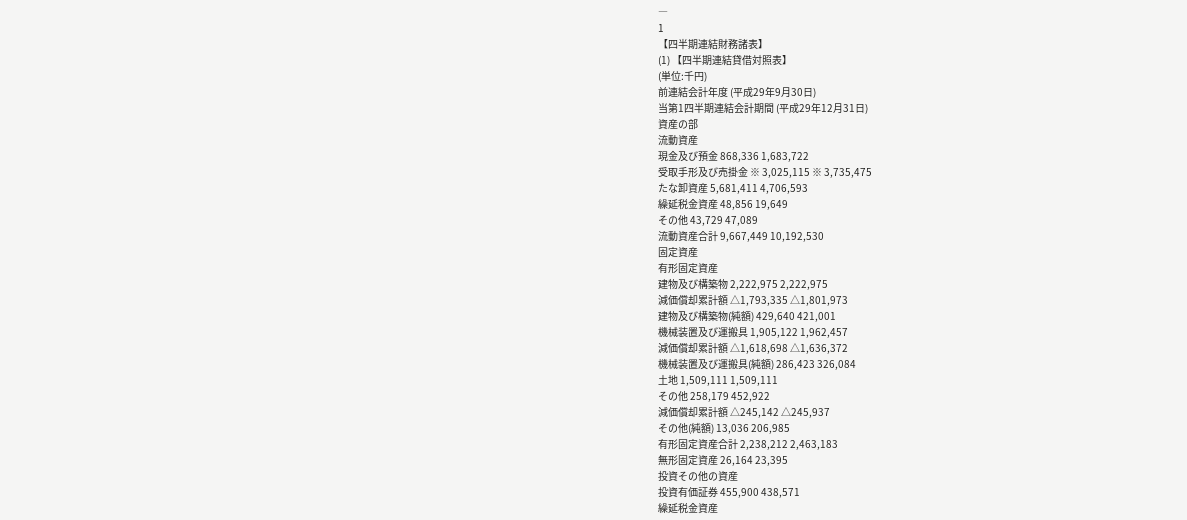―
1
【四半期連結財務諸表】
(1) 【四半期連結貸借対照表】
(単位:千円)
前連結会計年度 (平成29年9月30日)
当第1四半期連結会計期間 (平成29年12月31日)
資産の部
流動資産
現金及び預金 868,336 1,683,722
受取手形及び売掛金 ※ 3,025,115 ※ 3,735,475
たな卸資産 5,681,411 4,706,593
繰延税金資産 48,856 19,649
その他 43,729 47,089
流動資産合計 9,667,449 10,192,530
固定資産
有形固定資産
建物及び構築物 2,222,975 2,222,975
減価償却累計額 △1,793,335 △1,801,973
建物及び構築物(純額) 429,640 421,001
機械装置及び運搬具 1,905,122 1,962,457
減価償却累計額 △1,618,698 △1,636,372
機械装置及び運搬具(純額) 286,423 326,084
土地 1,509,111 1,509,111
その他 258,179 452,922
減価償却累計額 △245,142 △245,937
その他(純額) 13,036 206,985
有形固定資産合計 2,238,212 2,463,183
無形固定資産 26,164 23,395
投資その他の資産
投資有価証券 455,900 438,571
繰延税金資産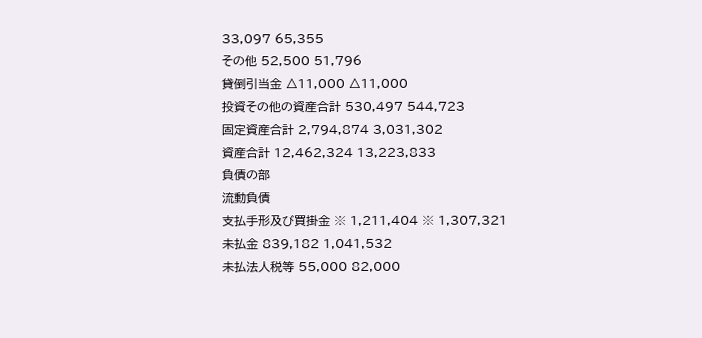33,097 65,355
その他 52,500 51,796
貸倒引当金 △11,000 △11,000
投資その他の資産合計 530,497 544,723
固定資産合計 2,794,874 3,031,302
資産合計 12,462,324 13,223,833
負債の部
流動負債
支払手形及び買掛金 ※ 1,211,404 ※ 1,307,321
未払金 839,182 1,041,532
未払法人税等 55,000 82,000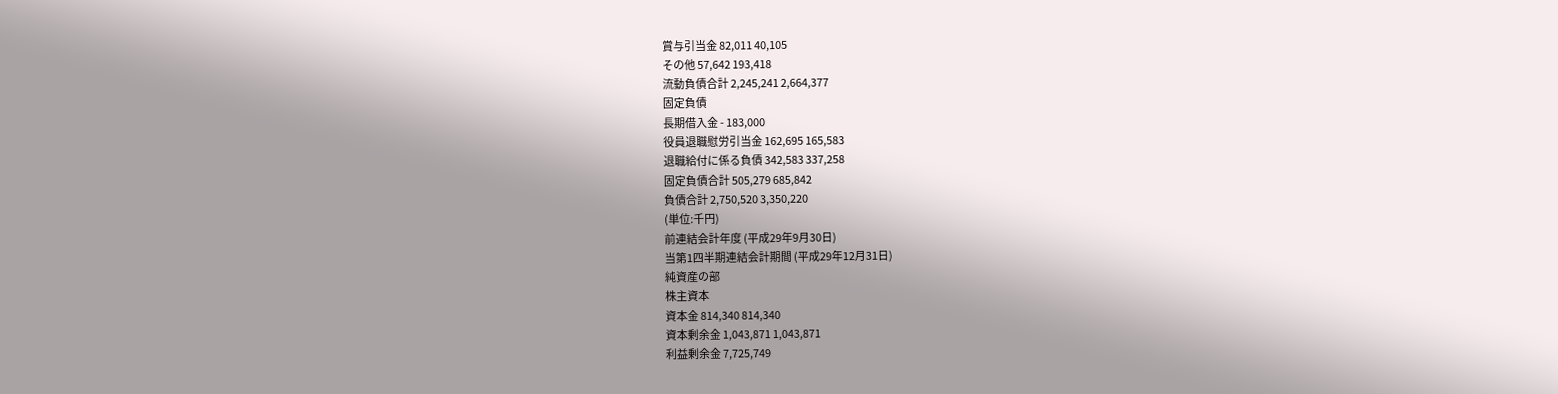賞与引当金 82,011 40,105
その他 57,642 193,418
流動負債合計 2,245,241 2,664,377
固定負債
長期借入金 - 183,000
役員退職慰労引当金 162,695 165,583
退職給付に係る負債 342,583 337,258
固定負債合計 505,279 685,842
負債合計 2,750,520 3,350,220
(単位:千円)
前連結会計年度 (平成29年9月30日)
当第1四半期連結会計期間 (平成29年12月31日)
純資産の部
株主資本
資本金 814,340 814,340
資本剰余金 1,043,871 1,043,871
利益剰余金 7,725,749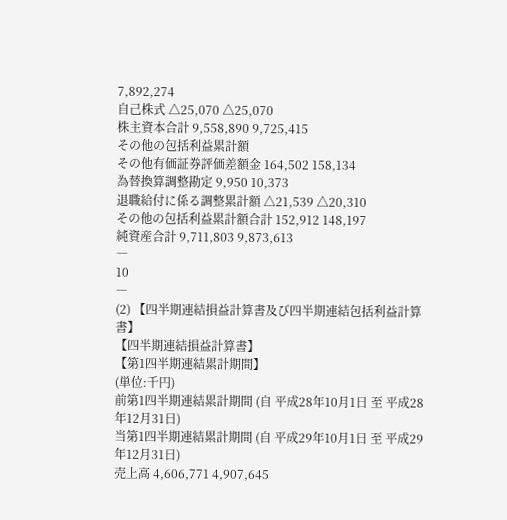7,892,274
自己株式 △25,070 △25,070
株主資本合計 9,558,890 9,725,415
その他の包括利益累計額
その他有価証券評価差額金 164,502 158,134
為替換算調整勘定 9,950 10,373
退職給付に係る調整累計額 △21,539 △20,310
その他の包括利益累計額合計 152,912 148,197
純資産合計 9,711,803 9,873,613
―
10
―
(2) 【四半期連結損益計算書及び四半期連結包括利益計算書】
【四半期連結損益計算書】
【第1四半期連結累計期間】
(単位:千円)
前第1四半期連結累計期間 (自 平成28年10月1日 至 平成28年12月31日)
当第1四半期連結累計期間 (自 平成29年10月1日 至 平成29年12月31日)
売上高 4,606,771 4,907,645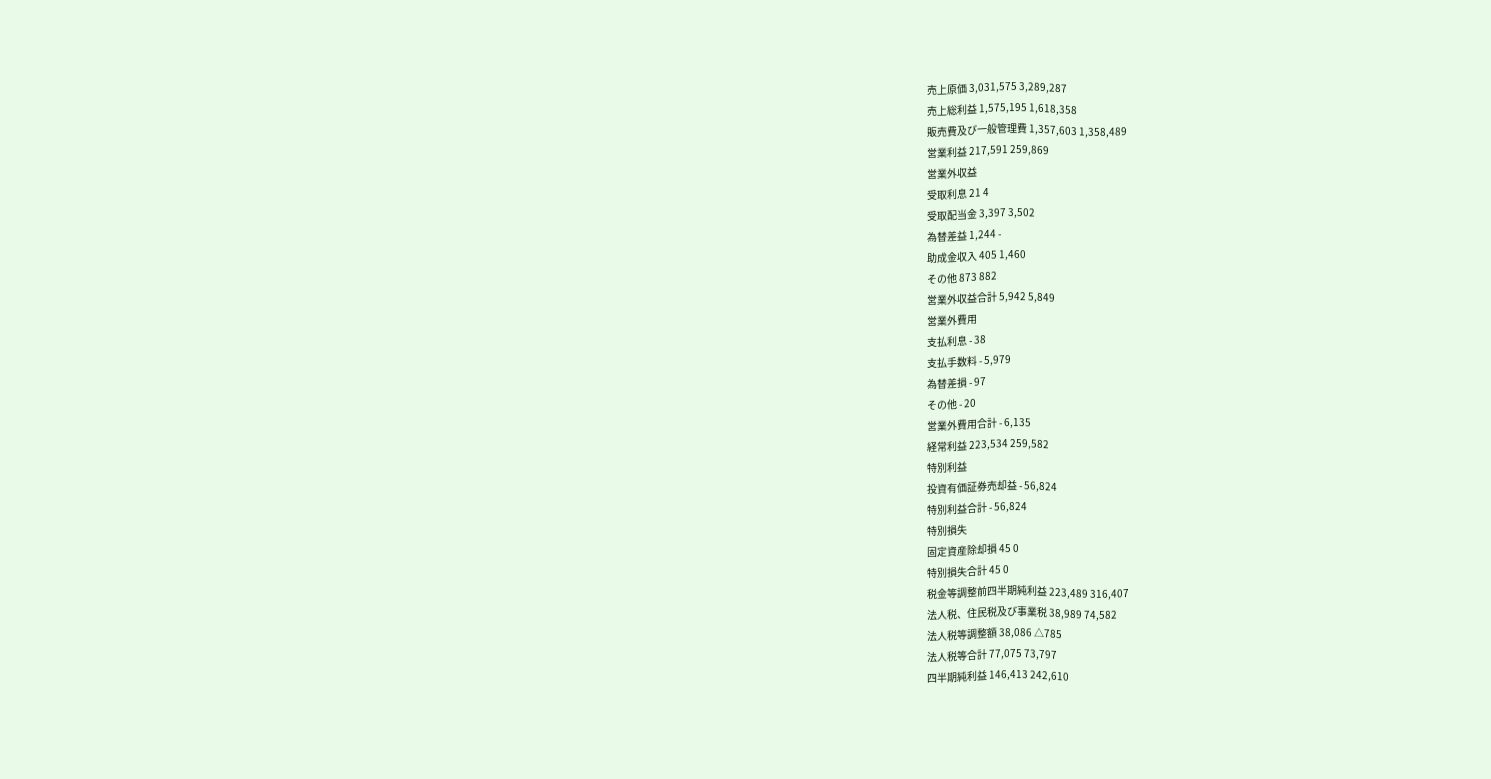売上原価 3,031,575 3,289,287
売上総利益 1,575,195 1,618,358
販売費及び一般管理費 1,357,603 1,358,489
営業利益 217,591 259,869
営業外収益
受取利息 21 4
受取配当金 3,397 3,502
為替差益 1,244 -
助成金収入 405 1,460
その他 873 882
営業外収益合計 5,942 5,849
営業外費用
支払利息 - 38
支払手数料 - 5,979
為替差損 - 97
その他 - 20
営業外費用合計 - 6,135
経常利益 223,534 259,582
特別利益
投資有価証券売却益 - 56,824
特別利益合計 - 56,824
特別損失
固定資産除却損 45 0
特別損失合計 45 0
税金等調整前四半期純利益 223,489 316,407
法人税、住民税及び事業税 38,989 74,582
法人税等調整額 38,086 △785
法人税等合計 77,075 73,797
四半期純利益 146,413 242,610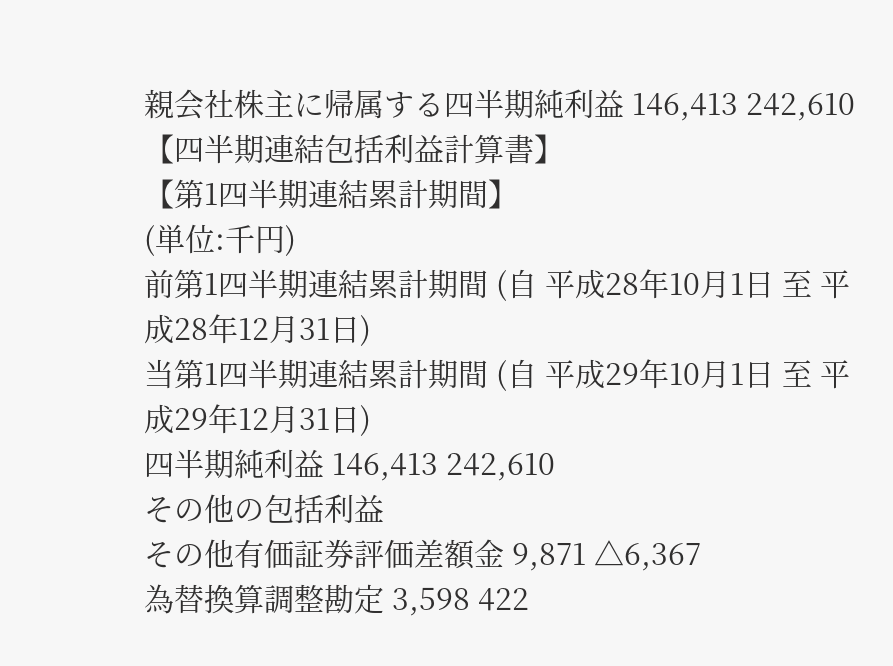親会社株主に帰属する四半期純利益 146,413 242,610
【四半期連結包括利益計算書】
【第1四半期連結累計期間】
(単位:千円)
前第1四半期連結累計期間 (自 平成28年10月1日 至 平成28年12月31日)
当第1四半期連結累計期間 (自 平成29年10月1日 至 平成29年12月31日)
四半期純利益 146,413 242,610
その他の包括利益
その他有価証券評価差額金 9,871 △6,367
為替換算調整勘定 3,598 422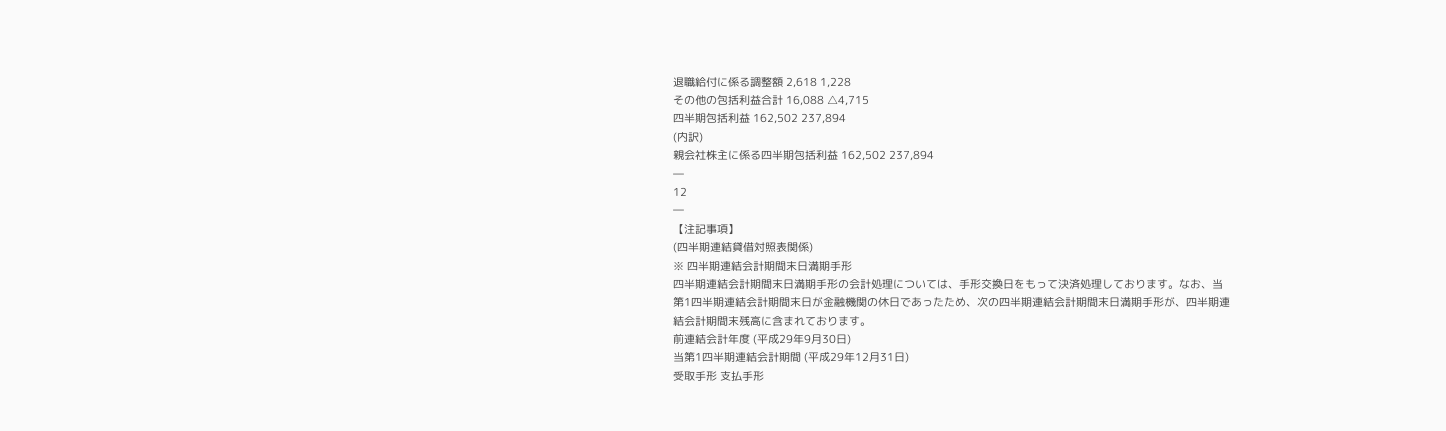退職給付に係る調整額 2,618 1,228
その他の包括利益合計 16,088 △4,715
四半期包括利益 162,502 237,894
(内訳)
親会社株主に係る四半期包括利益 162,502 237,894
―
12
―
【注記事項】
(四半期連結貸借対照表関係)
※ 四半期連結会計期間末日満期手形
四半期連結会計期間末日満期手形の会計処理については、手形交換日をもって決済処理しております。なお、当
第1四半期連結会計期間末日が金融機関の休日であったため、次の四半期連結会計期間末日満期手形が、四半期連
結会計期間末残高に含まれております。
前連結会計年度 (平成29年9月30日)
当第1四半期連結会計期間 (平成29年12月31日)
受取手形 支払手形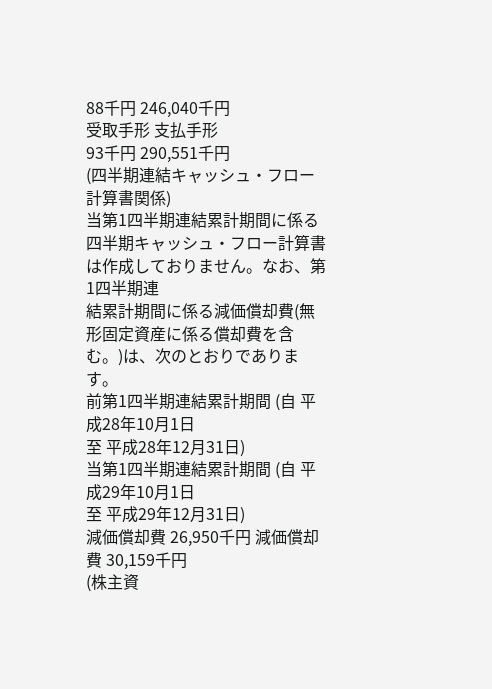88千円 246,040千円
受取手形 支払手形
93千円 290,551千円
(四半期連結キャッシュ・フロー計算書関係)
当第1四半期連結累計期間に係る四半期キャッシュ・フロー計算書は作成しておりません。なお、第1四半期連
結累計期間に係る減価償却費(無形固定資産に係る償却費を含む。)は、次のとおりであります。
前第1四半期連結累計期間 (自 平成28年10月1日
至 平成28年12月31日)
当第1四半期連結累計期間 (自 平成29年10月1日
至 平成29年12月31日)
減価償却費 26,950千円 減価償却費 30,159千円
(株主資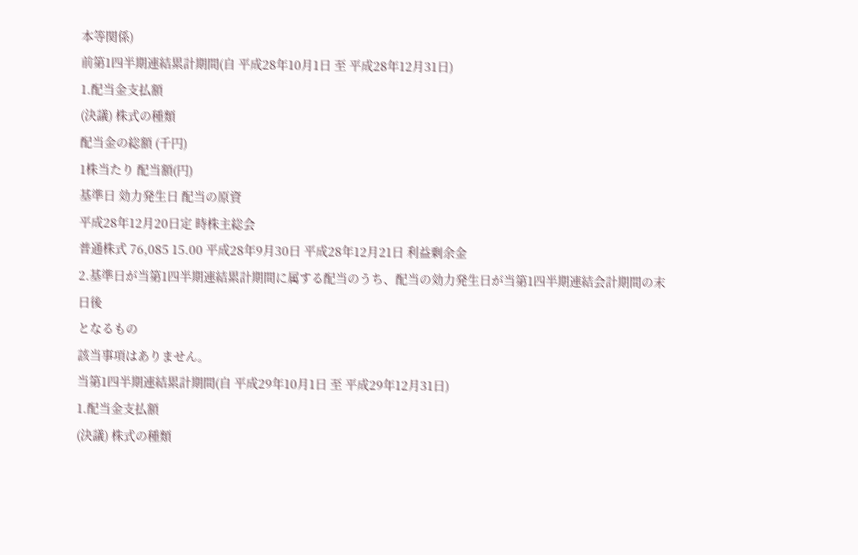本等関係)
前第1四半期連結累計期間(自 平成28年10月1日 至 平成28年12月31日)
1.配当金支払額
(決議) 株式の種類
配当金の総額 (千円)
1株当たり 配当額(円)
基準日 効力発生日 配当の原資
平成28年12月20日定 時株主総会
普通株式 76,085 15.00 平成28年9月30日 平成28年12月21日 利益剰余金
2.基準日が当第1四半期連結累計期間に属する配当のうち、配当の効力発生日が当第1四半期連結会計期間の末日後
となるもの
該当事項はありません。
当第1四半期連結累計期間(自 平成29年10月1日 至 平成29年12月31日)
1.配当金支払額
(決議) 株式の種類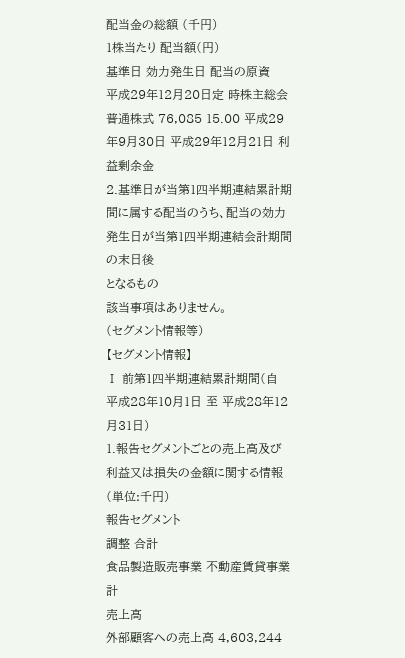配当金の総額 (千円)
1株当たり 配当額(円)
基準日 効力発生日 配当の原資
平成29年12月20日定 時株主総会
普通株式 76,085 15.00 平成29年9月30日 平成29年12月21日 利益剰余金
2.基準日が当第1四半期連結累計期間に属する配当のうち、配当の効力発生日が当第1四半期連結会計期間の末日後
となるもの
該当事項はありません。
(セグメント情報等)
【セグメント情報】
Ⅰ 前第1四半期連結累計期間(自 平成28年10月1日 至 平成28年12月31日)
1.報告セグメントごとの売上高及び利益又は損失の金額に関する情報
(単位:千円)
報告セグメント
調整 合計
食品製造販売事業 不動産賃貸事業 計
売上高
外部顧客への売上高 4,603,244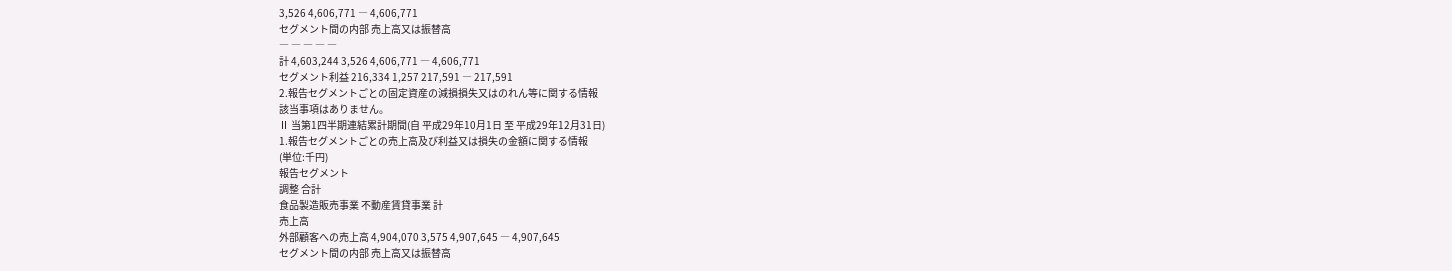3,526 4,606,771 ― 4,606,771
セグメント間の内部 売上高又は振替高
― ― ― ― ―
計 4,603,244 3,526 4,606,771 ― 4,606,771
セグメント利益 216,334 1,257 217,591 ― 217,591
2.報告セグメントごとの固定資産の減損損失又はのれん等に関する情報
該当事項はありません。
Ⅱ 当第1四半期連結累計期間(自 平成29年10月1日 至 平成29年12月31日)
1.報告セグメントごとの売上高及び利益又は損失の金額に関する情報
(単位:千円)
報告セグメント
調整 合計
食品製造販売事業 不動産賃貸事業 計
売上高
外部顧客への売上高 4,904,070 3,575 4,907,645 ― 4,907,645
セグメント間の内部 売上高又は振替高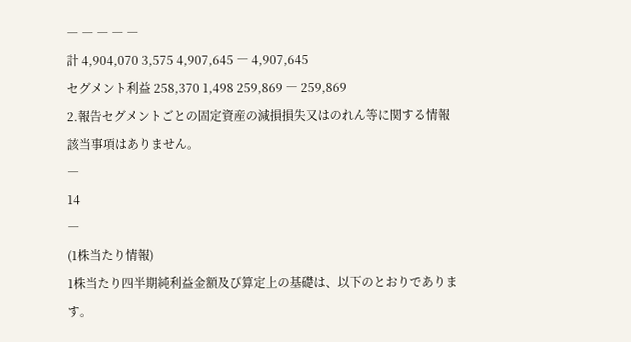― ― ― ― ―
計 4,904,070 3,575 4,907,645 ― 4,907,645
セグメント利益 258,370 1,498 259,869 ― 259,869
2.報告セグメントごとの固定資産の減損損失又はのれん等に関する情報
該当事項はありません。
―
14
―
(1株当たり情報)
1株当たり四半期純利益金額及び算定上の基礎は、以下のとおりであります。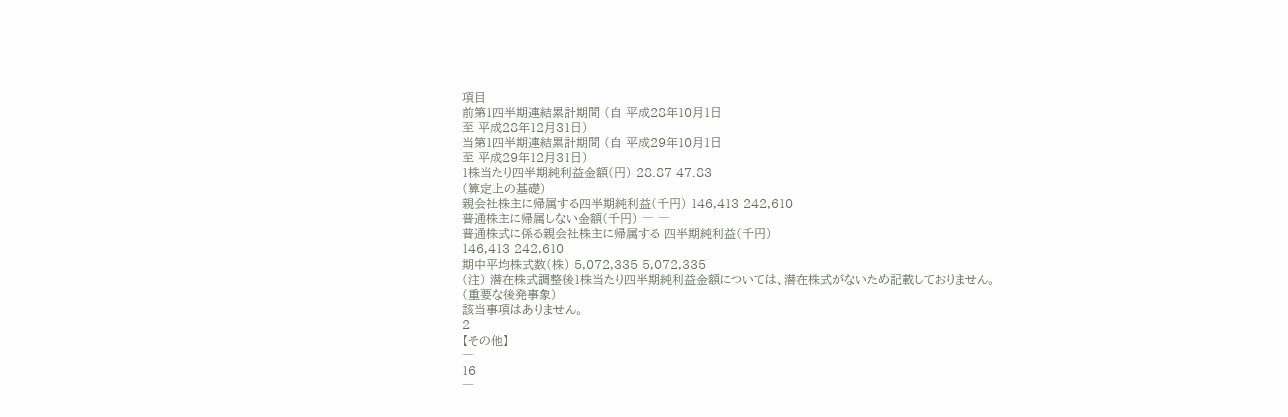項目
前第1四半期連結累計期間 (自 平成28年10月1日
至 平成28年12月31日)
当第1四半期連結累計期間 (自 平成29年10月1日
至 平成29年12月31日)
1株当たり四半期純利益金額(円) 28.87 47.83
(算定上の基礎)
親会社株主に帰属する四半期純利益(千円) 146,413 242,610
普通株主に帰属しない金額(千円) ― ―
普通株式に係る親会社株主に帰属する 四半期純利益(千円)
146,413 242,610
期中平均株式数(株) 5,072,335 5,072,335
(注) 潜在株式調整後1株当たり四半期純利益金額については、潜在株式がないため記載しておりません。
(重要な後発事象)
該当事項はありません。
2
【その他】
―
16
―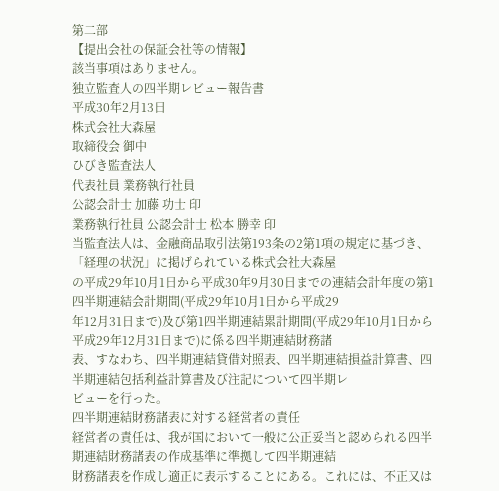第二部
【提出会社の保証会社等の情報】
該当事項はありません。
独立監査人の四半期レビュー報告書
平成30年2月13日
株式会社大森屋
取締役会 御中
ひびき監査法人
代表社員 業務執行社員
公認会計士 加藤 功士 印
業務執行社員 公認会計士 松本 勝幸 印
当監査法人は、金融商品取引法第193条の2第1項の規定に基づき、「経理の状況」に掲げられている株式会社大森屋
の平成29年10月1日から平成30年9月30日までの連結会計年度の第1四半期連結会計期間(平成29年10月1日から平成29
年12月31日まで)及び第1四半期連結累計期間(平成29年10月1日から平成29年12月31日まで)に係る四半期連結財務諸
表、すなわち、四半期連結貸借対照表、四半期連結損益計算書、四半期連結包括利益計算書及び注記について四半期レ
ビューを行った。
四半期連結財務諸表に対する経営者の責任
経営者の責任は、我が国において一般に公正妥当と認められる四半期連結財務諸表の作成基準に準拠して四半期連結
財務諸表を作成し適正に表示することにある。これには、不正又は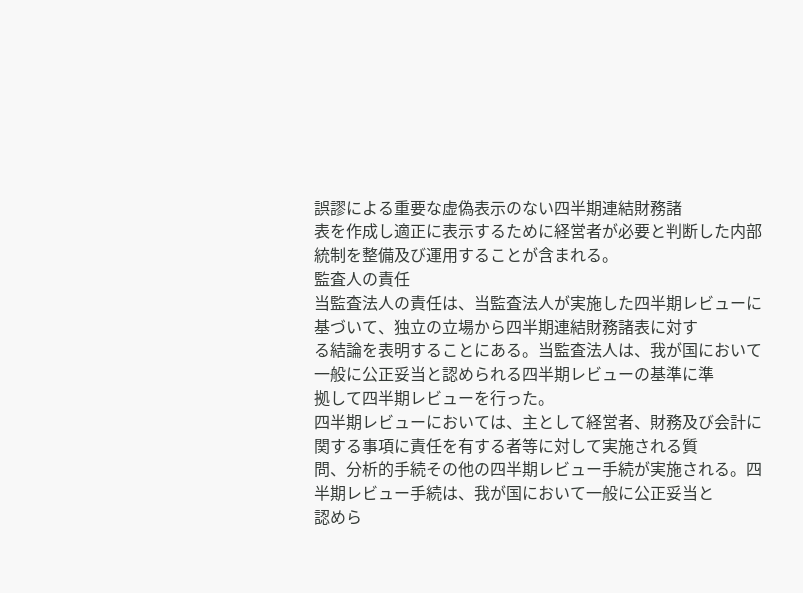誤謬による重要な虚偽表示のない四半期連結財務諸
表を作成し適正に表示するために経営者が必要と判断した内部統制を整備及び運用することが含まれる。
監査人の責任
当監査法人の責任は、当監査法人が実施した四半期レビューに基づいて、独立の立場から四半期連結財務諸表に対す
る結論を表明することにある。当監査法人は、我が国において一般に公正妥当と認められる四半期レビューの基準に準
拠して四半期レビューを行った。
四半期レビューにおいては、主として経営者、財務及び会計に関する事項に責任を有する者等に対して実施される質
問、分析的手続その他の四半期レビュー手続が実施される。四半期レビュー手続は、我が国において一般に公正妥当と
認めら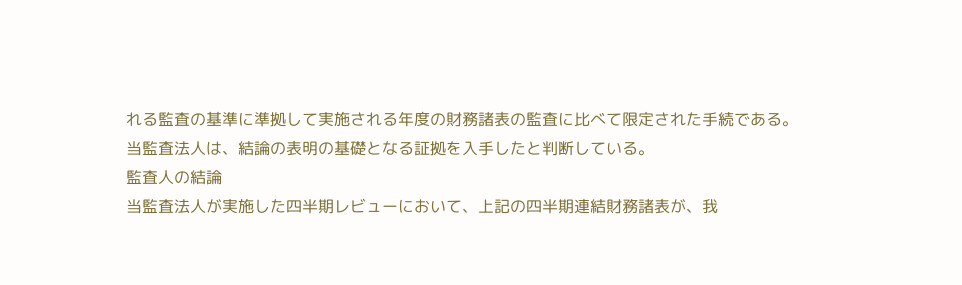れる監査の基準に準拠して実施される年度の財務諸表の監査に比べて限定された手続である。
当監査法人は、結論の表明の基礎となる証拠を入手したと判断している。
監査人の結論
当監査法人が実施した四半期レビューにおいて、上記の四半期連結財務諸表が、我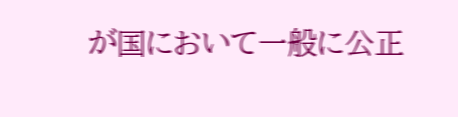が国において一般に公正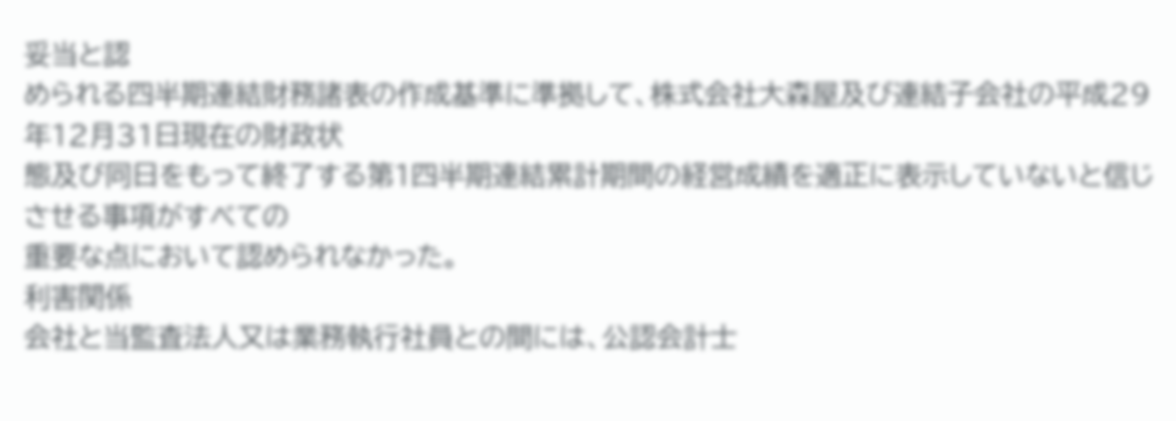妥当と認
められる四半期連結財務諸表の作成基準に準拠して、株式会社大森屋及び連結子会社の平成29年12月31日現在の財政状
態及び同日をもって終了する第1四半期連結累計期間の経営成績を適正に表示していないと信じさせる事項がすべての
重要な点において認められなかった。
利害関係
会社と当監査法人又は業務執行社員との間には、公認会計士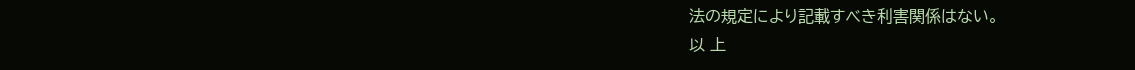法の規定により記載すべき利害関係はない。
以 上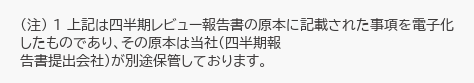(注) 1 上記は四半期レビュー報告書の原本に記載された事項を電子化したものであり、その原本は当社(四半期報
告書提出会社)が別途保管しております。